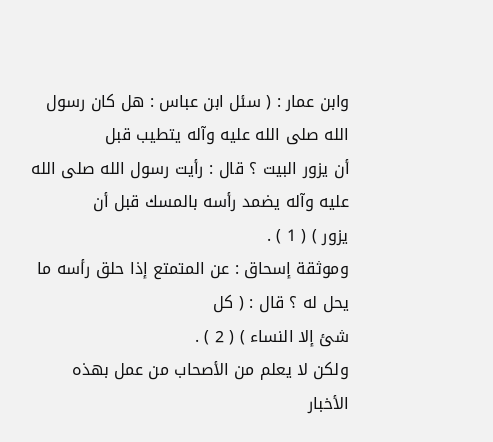وابن عمار : ( سئل ابن عباس : هل كان رسول الله صلى الله عليه وآله يتطيب قبل
أن يزور البيت ؟ قال : رأيت رسول الله صلى الله عليه وآله يضمد رأسه بالمسك قبل أن
يزور ) ( 1 ) .
وموثقة إسحاق : عن المتمتع إذا حلق رأسه ما يحل له ؟ قال : ( كل
شئ إلا النساء ) ( 2 ) .
ولكن لا يعلم من الأصحاب من عمل بهذه الأخبار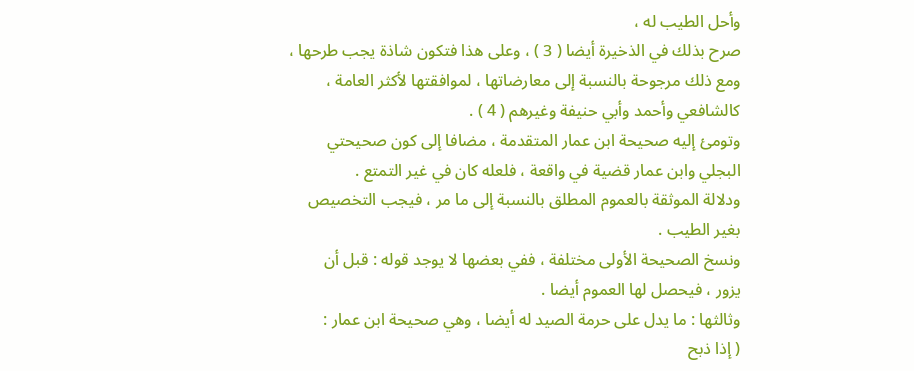وأحل الطيب له ،
صرح بذلك في الذخيرة أيضا ( 3 ) ، وعلى هذا فتكون شاذة يجب طرحها ،
ومع ذلك مرجوحة بالنسبة إلى معارضاتها ، لموافقتها لأكثر العامة ،
كالشافعي وأحمد وأبي حنيفة وغيرهم ( 4 ) .
وتومئ إليه صحيحة ابن عمار المتقدمة ، مضافا إلى كون صحيحتي
البجلي وابن عمار قضية في واقعة ، فلعله كان في غير التمتع .
ودلالة الموثقة بالعموم المطلق بالنسبة إلى ما مر ، فيجب التخصيص
بغير الطيب .
ونسخ الصحيحة الأولى مختلفة ، ففي بعضها لا يوجد قوله : قبل أن
يزور ، فيحصل لها العموم أيضا .
وثالثها : ما يدل على حرمة الصيد له أيضا ، وهي صحيحة ابن عمار :
( إذا ذبح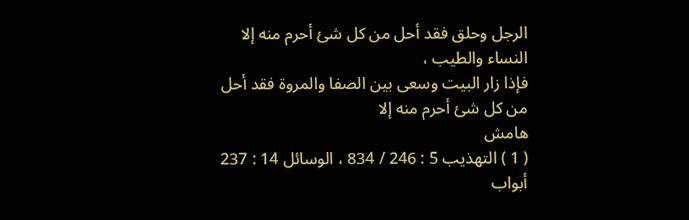الرجل وحلق فقد أحل من كل شئ أحرم منه إلا النساء والطيب ،
فإذا زار البيت وسعى بين الصفا والمروة فقد أحل من كل شئ أحرم منه إلا
هامش
( 1 ) التهذيب 5 : 246 / 834 ، الوسائل 14 : 237 أبواب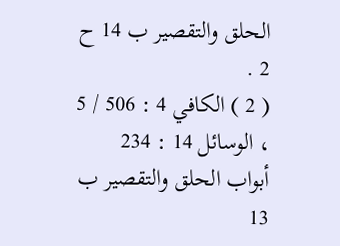الحلق والتقصير ب 14 ح 2 .
( 2 ) الكافي 4 : 506 / 5 ، الوسائل 14 : 234 أبواب الحلق والتقصير ب 13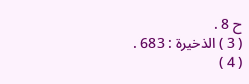ح 8 .
( 3 ) الذخيرة : 683 .
( 4 )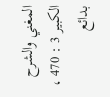المغني والشرح الكبير 3 : 470 ، بدائع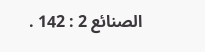الصنائع 2 : 142 .